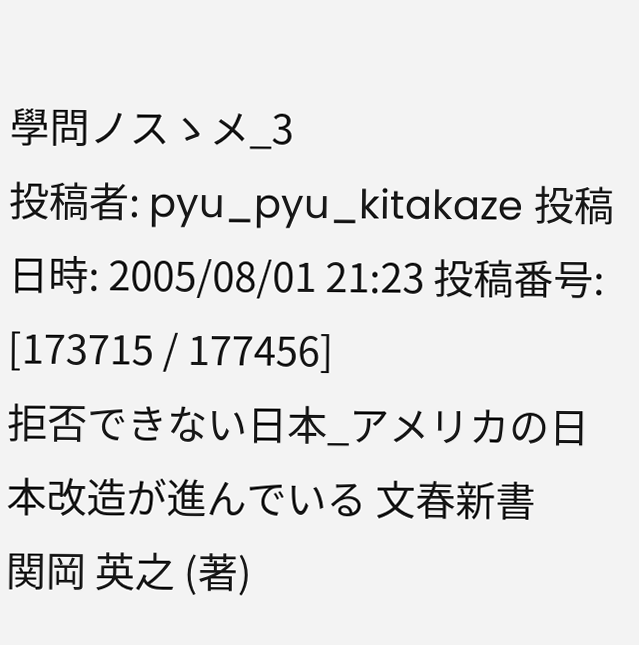學問ノスゝメ_3
投稿者: pyu_pyu_kitakaze 投稿日時: 2005/08/01 21:23 投稿番号: [173715 / 177456]
拒否できない日本_アメリカの日本改造が進んでいる 文春新書
関岡 英之 (著)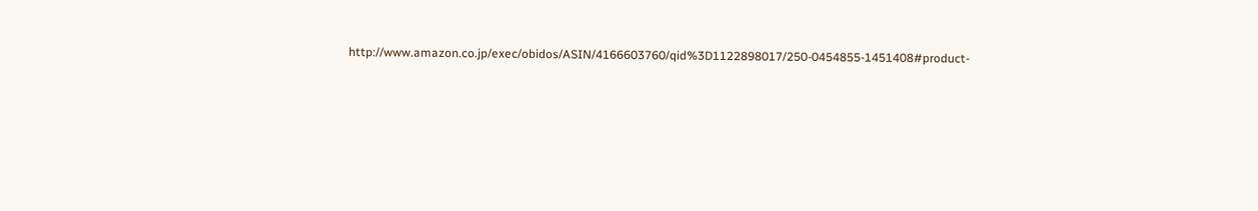http://www.amazon.co.jp/exec/obidos/ASIN/4166603760/qid%3D1122898017/250-0454855-1451408#product-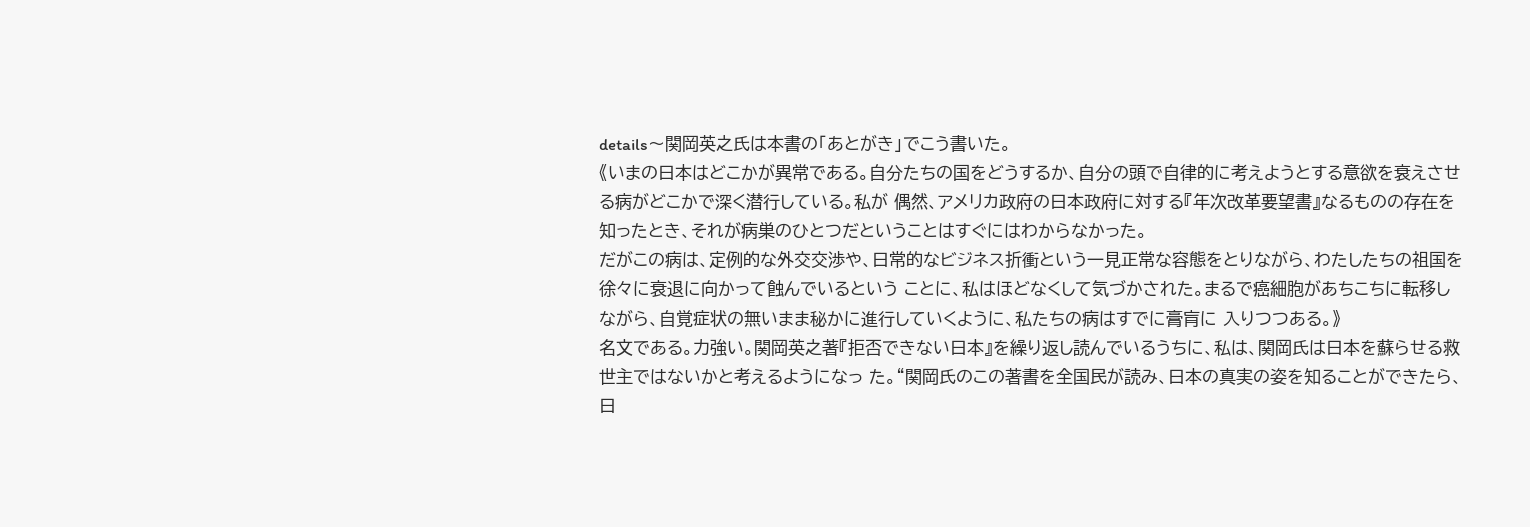details〜関岡英之氏は本書の「あとがき」でこう書いた。
《いまの日本はどこかが異常である。自分たちの国をどうするか、自分の頭で自律的に考えようとする意欲を衰えさせる病がどこかで深く潜行している。私が 偶然、アメリカ政府の日本政府に対する『年次改革要望書』なるものの存在を知ったとき、それが病巣のひとつだということはすぐにはわからなかった。
だがこの病は、定例的な外交交渉や、日常的なビジネス折衝という一見正常な容態をとりながら、わたしたちの祖国を徐々に衰退に向かって蝕んでいるという ことに、私はほどなくして気づかされた。まるで癌細胞があちこちに転移しながら、自覚症状の無いまま秘かに進行していくように、私たちの病はすでに膏肓に 入りつつある。》
名文である。力強い。関岡英之著『拒否できない日本』を繰り返し読んでいるうちに、私は、関岡氏は日本を蘇らせる救世主ではないかと考えるようになっ た。“関岡氏のこの著書を全国民が読み、日本の真実の姿を知ることができたら、日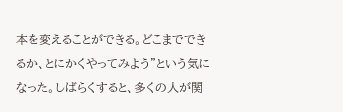本を変えることができる。どこまでできるか、とにかくやってみよう”という気になった。しばらくすると、多くの人が関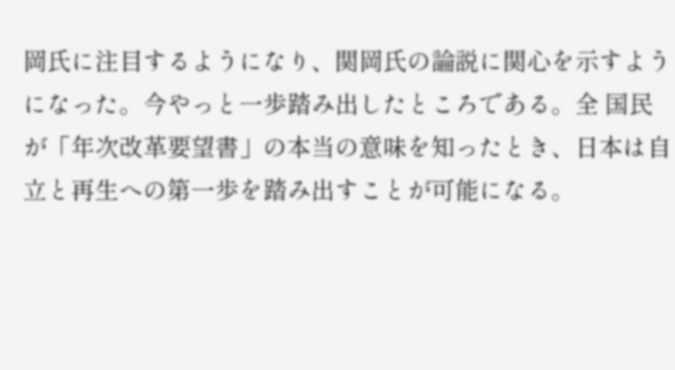岡氏に注目するようになり、関岡氏の論説に関心を示すようになった。今やっと一歩踏み出したところである。全 国民が「年次改革要望書」の本当の意味を知ったとき、日本は自立と再生への第一歩を踏み出すことが可能になる。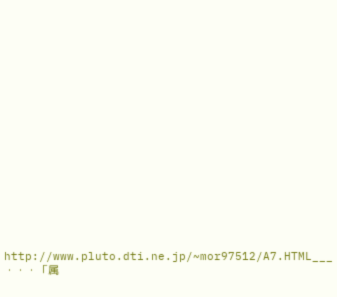http://www.pluto.dti.ne.jp/~mor97512/A7.HTML___
・・・「属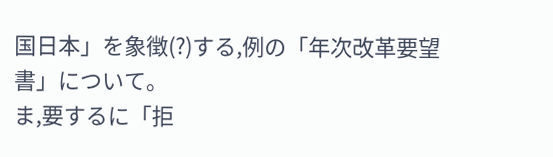国日本」を象徴(?)する,例の「年次改革要望書」について。
ま,要するに「拒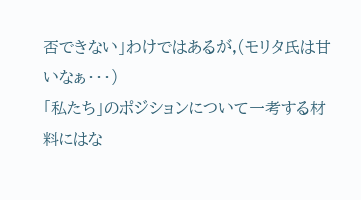否できない」わけではあるが,(モリタ氏は甘いなぁ・・・)
「私たち」のポジションについて一考する材料にはな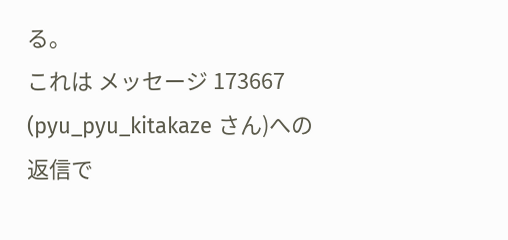る。
これは メッセージ 173667 (pyu_pyu_kitakaze さん)への返信で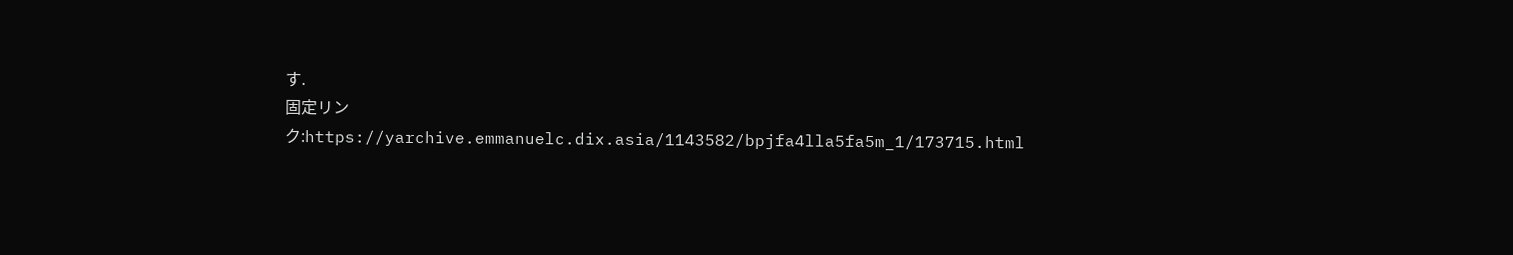す.
固定リンク:https://yarchive.emmanuelc.dix.asia/1143582/bpjfa4lla5fa5m_1/173715.html